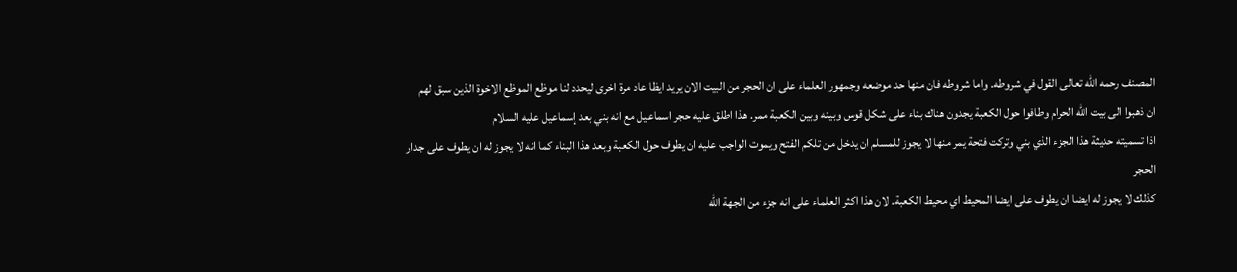المصنف رحمه الله تعالى القول في شروطه. واما شروطه فان منها حد موضعه وجمهور العلماء على ان الحجر من البيت الان يريد ايظا عاد مرة اخرى ليحدد لنا موظع الموظع الاخوة الذين سبق لهم
ان ذهبوا الى بيت الله الحرام وطافوا حول الكعبة يجدون هناك بناء على شكل قوس وبينه وبين الكعبة ممر. هذا اطلق عليه حجر اسماعيل مع انه بني بعد إسماعيل عليه السلام
اذا تسميته حديثة هذا الجزء الذي بني وتركت فتحة يمر منها لا يجوز للمسلم ان يدخل من تلكم الفتح ويموت الواجب عليه ان يطوف حول الكعبة وبعد هذا البناء كما انه لا يجوز له ان يطوف على جدار الحجر
كذلك لا يجوز له ايضا ان يطوف على ايضا المحيط اي محيط الكعبة. لان هذا اكثر العلماء على انه جزء من الجهة الله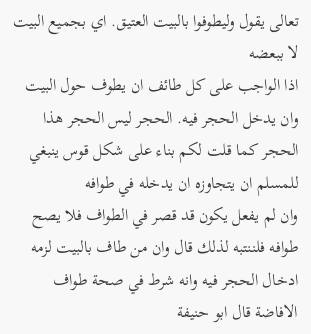تعالى يقول وليطوفوا بالبيت العتيق. اي بجميع البيت لا ببعضه
اذا الواجب على كل طائف ان يطوف حول البيت وان يدخل الحجر فيه. الحجر ليس الحجر هذا الحجر كما قلت لكم بناء على شكل قوس ينبغي للمسلم ان يتجاوزه ان يدخله في طوافه
وان لم يفعل يكون قد قصر في الطواف فلا يصح طوافه فلننتبه لذلك قال وان من طاف بالبيت لزمه ادخال الحجر فيه وانه شرط في صحة طواف الافاضة قال ابو حنيفة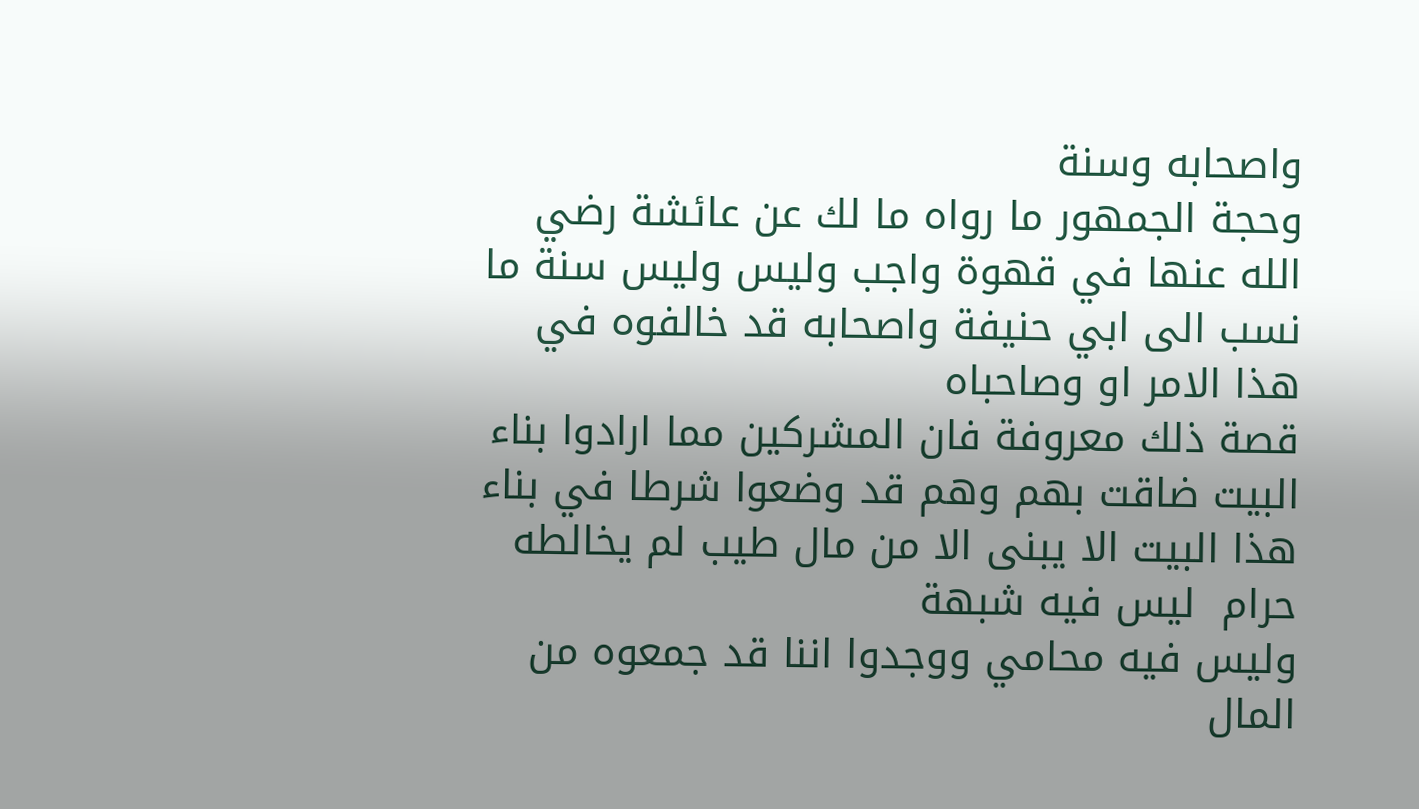واصحابه وسنة
وحجة الجمهور ما رواه ما لك عن عائشة رضي الله عنها في قهوة واجب وليس وليس سنة ما نسب الى ابي حنيفة واصحابه قد خالفوه في هذا الامر او وصاحباه
قصة ذلك معروفة فان المشركين مما ارادوا بناء البيت ضاقت بهم وهم قد وضعوا شرطا في بناء هذا البيت الا يبنى الا من مال طيب لم يخالطه حرام  ليس فيه شبهة
وليس فيه محامي ووجدوا اننا قد جمعوه من المال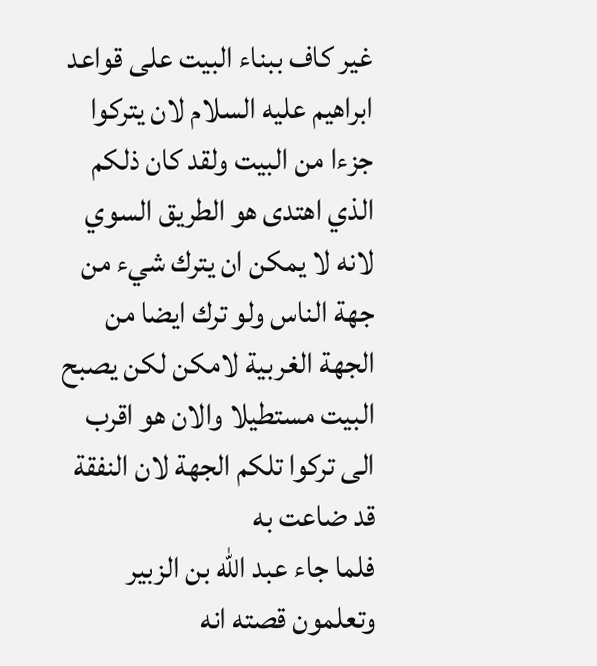غير كاف ببناء البيت على قواعد ابراهيم عليه السلام لان يتركوا جزءا من البيت ولقد كان ذلكم الذي اهتدى هو الطريق السوي
لانه لا يمكن ان يترك شيء من جهة الناس ولو ترك ايضا من الجهة الغربية لامكن لكن يصبح البيت مستطيلا والان هو اقرب الى تركوا تلكم الجهة لان النفقة قد ضاعت به
فلما جاء عبد الله بن الزبير وتعلمون قصته انه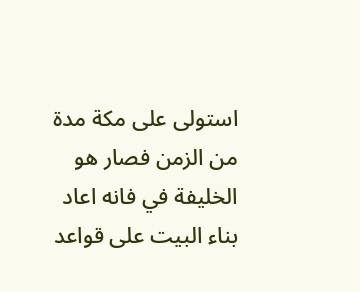استولى على مكة مدة من الزمن فصار هو الخليفة في فانه اعاد بناء البيت على قواعد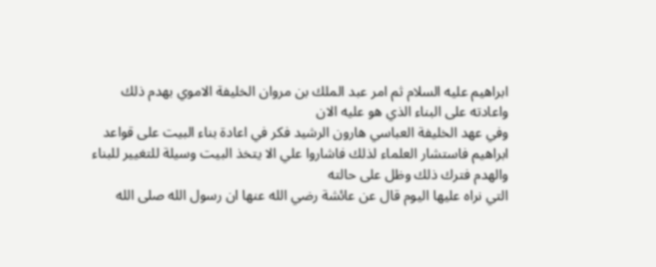ابراهيم عليه السلام ثم امر عبد الملك بن مروان الخليفة الاموي بهدم ذلك واعادته على البناء الذي هو عليه الان
وفي عهد الخليفة العباسي هارون الرشيد فكر في اعادة بناء البيت على قواعد ابراهيم فاستشار العلماء لذلك فاشاروا علي الا يتخذ البيت وسيلة للتغيير للبناء والهدم فترك ذلك وظل على حالته
التي نراه عليها اليوم قال عن عائشة رضي الله عنها ان رسول الله صلى الله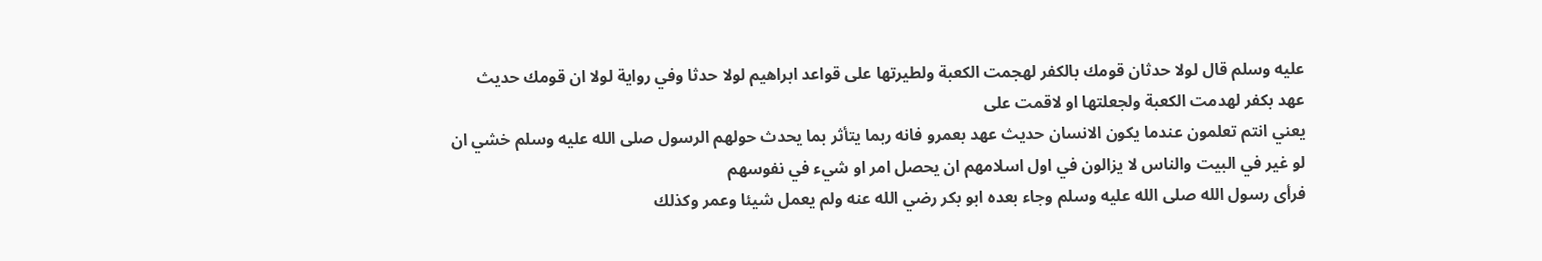عليه وسلم قال لولا حدثان قومك بالكفر لهجمت الكعبة ولطيرتها على قواعد ابراهيم لولا حدثا وفي رواية لولا ان قومك حديث عهد بكفر لهدمت الكعبة ولجعلتها او لاقمت على
يعني انتم تعلمون عندما يكون الانسان حديث عهد بعمرو فانه ربما يتأثر بما يحدث حولهم الرسول صلى الله عليه وسلم خشي ان لو غير في البيت والناس لا يزالون في اول اسلامهم ان يحصل امر او شيء في نفوسهم
فرأى رسول الله صلى الله عليه وسلم وجاء بعده ابو بكر رضي الله عنه ولم يعمل شيئا وعمر وكذلك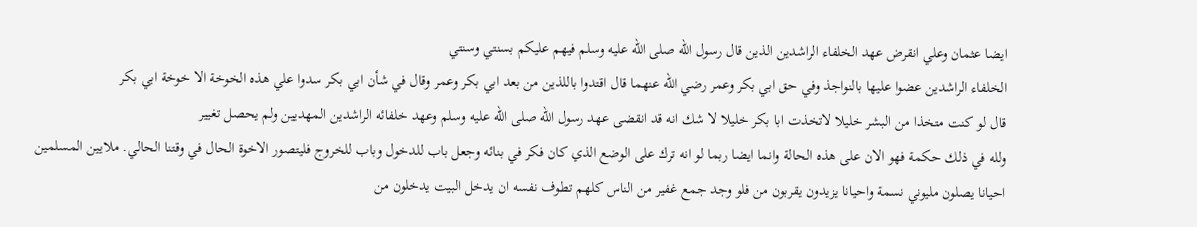ايضا عثمان وعلي انقرض عهد الخلفاء الراشدين الذين قال رسول الله صلى الله عليه وسلم فيهم عليكم بسنتي وسنتي
الخلفاء الراشدين عضوا عليها بالنواجذ وفي حق ابي بكر وعمر رضي الله عنهما قال اقتدوا باللذين من بعد ابي بكر وعمر وقال في شأن ابي بكر سدوا علي هذه الخوخة الا خوخة ابي بكر
قال لو كنت متخذا من البشر خليلا لاتخذت ابا بكر خليلا لا شك انه قد انقضى عهد رسول الله صلى الله عليه وسلم وعهد خلفائه الراشدين المهديين ولم يحصل تغيير
ولله في ذلك حكمة فهو الان على هذه الحالة وانما ايضا ربما لو انه ترك على الوضع الذي كان فكر في بنائه وجعل باب للدخول وباب للخروج فليتصور الاخوة الحال في وقتنا الحالي. ملايين المسلمين
احيانا يصلون مليوني نسمة واحيانا يزيدون يقربون من فلو وجد جمع غفير من الناس كلهم تطوف نفسه ان يدخل البيت يدخلون من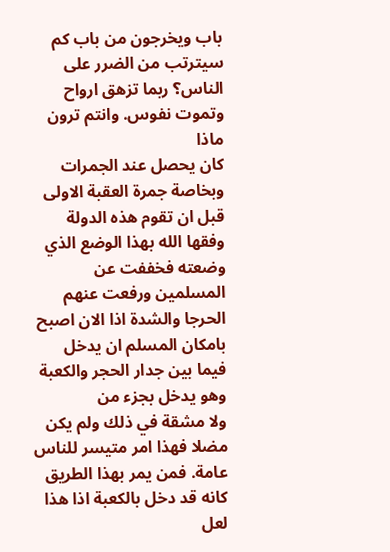باب ويخرجون من باب كم سيترتب من الضرر على الناس؟ ربما تزهق ارواح وتموت نفوس. وانتم ترون ماذا
كان يحصل عند الجمرات وبخاصة جمرة العقبة الاولى قبل ان تقوم هذه الدولة وفقها الله بهذا الوضع الذي وضعته فخففت عن المسلمين ورفعت عنهم الحرجا والشدة اذا الان اصبح بامكان المسلم ان يدخل فيما بين جدار الحجر والكعبة وهو يدخل بجزء من
ولا مشقة في ذلك ولم يكن مضلا فهذا امر متيسر للناس عامة. فمن يمر بهذا الطريق كانه قد دخل بالكعبة اذا هذا لعل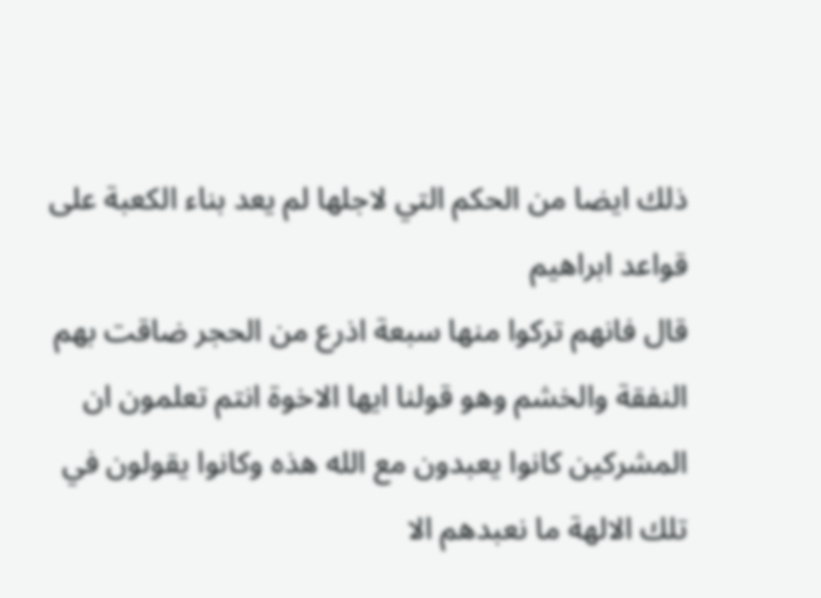ذلك ايضا من الحكم التي لاجلها لم يعد بناء الكعبة على قواعد ابراهيم
قال فانهم تركوا منها سبعة اذرع من الحجر ضاقت بهم النفقة والخشم وهو قولنا ايها الاخوة انتم تعلمون ان المشركين كانوا يعبدون مع الله هذه وكانوا يقولون في تلك الالهة ما نعبدهم الا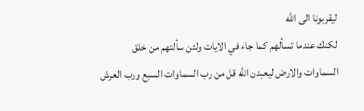ليقربونا الى الله
لكنك عندما تسألهم كما جاء في الايات ولئن سألتهم من خلق السماوات والارض ليعبدن الله قل من رب السماوات السبع ورب العرش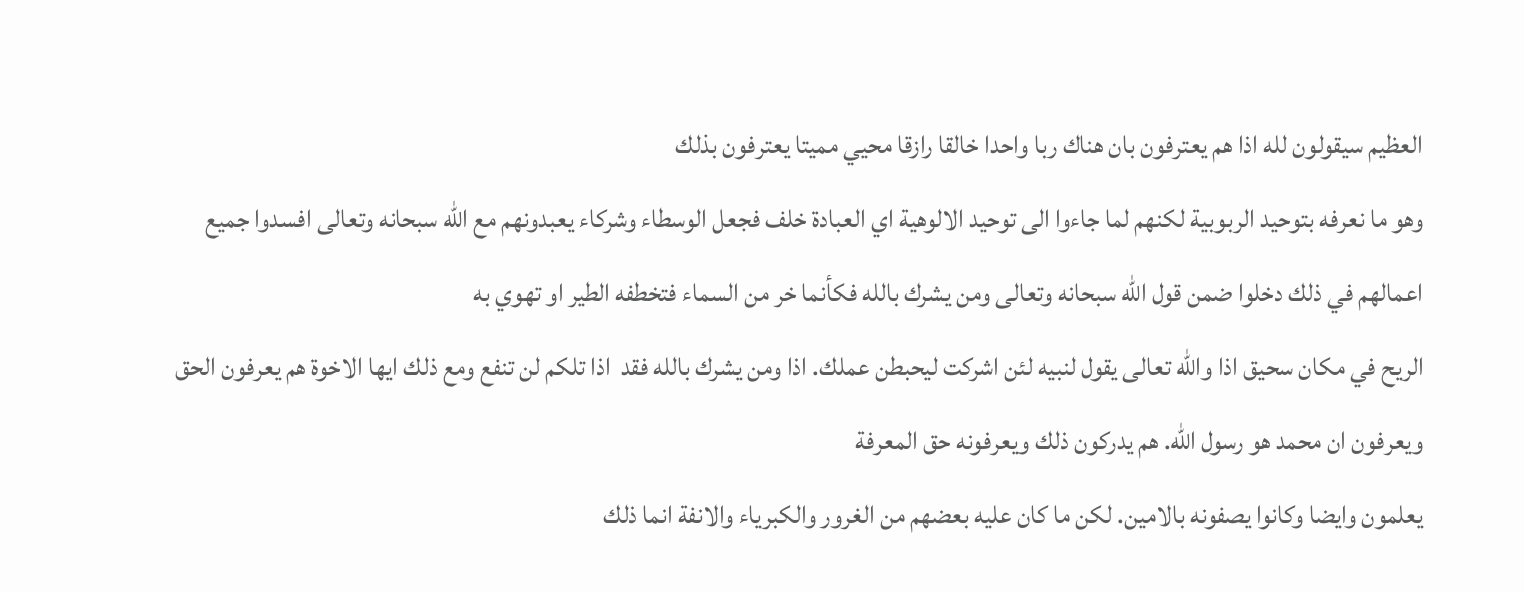العظيم سيقولون لله اذا هم يعترفون بان هناك ربا واحدا خالقا رازقا محيي مميتا يعترفون بذلك
وهو ما نعرفه بتوحيد الربوبية لكنهم لما جاءوا الى توحيد الالوهية اي العبادة خلف فجعل الوسطاء وشركاء يعبدونهم مع الله سبحانه وتعالى افسدوا جميع اعمالهم في ذلك دخلوا ضمن قول الله سبحانه وتعالى ومن يشرك بالله فكأنما خر من السماء فتخطفه الطير او تهوي به
الريح في مكان سحيق اذا والله تعالى يقول لنبيه لئن اشركت ليحبطن عملك. اذا ومن يشرك بالله فقد  اذا تلكم لن تنفع ومع ذلك ايها الاخوة هم يعرفون الحق ويعرفون ان محمد هو رسول الله. هم يدركون ذلك ويعرفونه حق المعرفة
يعلمون وايضا وكانوا يصفونه بالامين. لكن ما كان عليه بعضهم من الغرور والكبرياء والانفة انما ذلك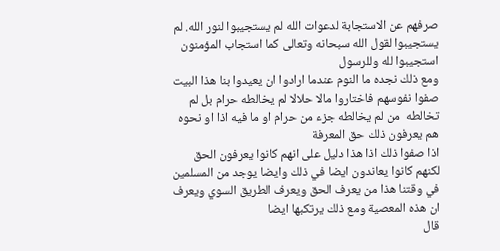صرفهم عن الاستجابة لدعوات الله لم يستجيبوا لنور الله. لم يستجيبوا لقول الله سبحانه وتعالى كما استجاب المؤمنون استجيبوا لله وللرسول
ومع ذلك نجده ما النوم عندما ارادوا ان يعيدوا بنا هذا البيت صفوا نفوسهم فاختاروا مالا حلالا لم يخالطه حرام بل لم تخالطه  من لم يخالطه جزء من حرام او ما فيه اذا او نحوه هم يعرفون ذلك حق المعرفة
اذا صفوا ذلك اذا هذا دليل على انهم كانوا يعرفون الحق لكنهم كانوا يعاندون ايضا في ذلك وايضا يوجد من المسلمين في وقتنا هذا من يعرف الحق ويعرف الطريق السوي ويعرف ان هذه المعصية ومع ذلك يرتكبها ايضا
قال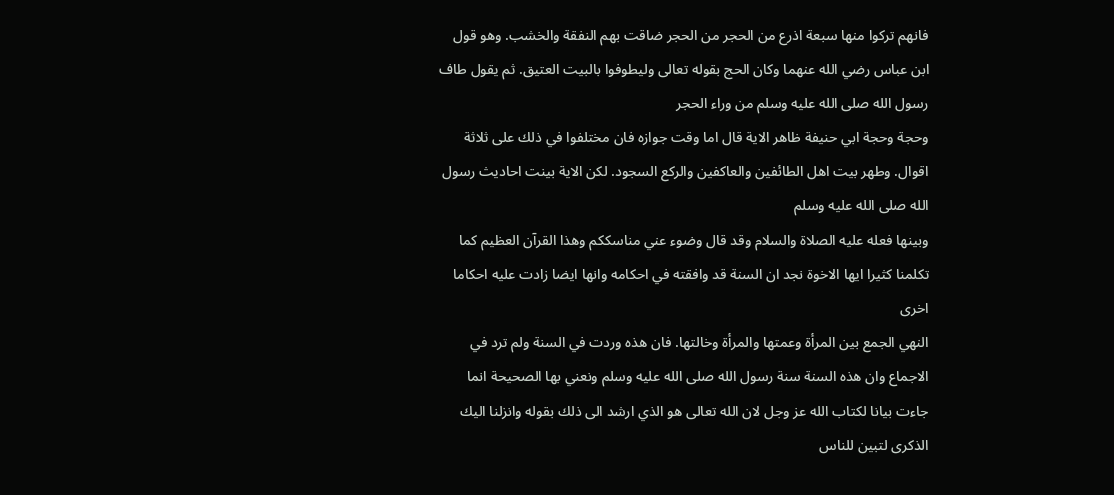فانهم تركوا منها سبعة اذرع من الحجر من الحجر ضاقت بهم النفقة والخشب. وهو قول ابن عباس رضي الله عنهما وكان الحج بقوله تعالى وليطوفوا بالبيت العتيق. ثم يقول طاف رسول الله صلى الله عليه وسلم من وراء الحجر
وحجة وحجة ابي حنيفة ظاهر الاية قال اما وقت جوازه فان مختلفوا في ذلك على ثلاثة اقوال. وطهر بيت اهل الطائفين والعاكفين والركع السجود. لكن الاية بينت احاديث رسول الله صلى الله عليه وسلم
وبينها فعله عليه الصلاة والسلام وقد قال وضوء عني مناسككم وهذا القرآن العظيم كما تكلمنا كثيرا ايها الاخوة نجد ان السنة قد وافقته في احكامه وانها ايضا زادت عليه احكاما اخرى
النهي الجمع بين المرأة وعمتها والمرأة وخالتها. فان هذه وردت في السنة ولم ترد في الاجماع وان هذه السنة سنة رسول الله صلى الله عليه وسلم ونعني بها الصحيحة انما جاءت بيانا لكتاب الله عز وجل لان الله تعالى هو الذي ارشد الى ذلك بقوله وانزلنا اليك
الذكرى لتبين للناس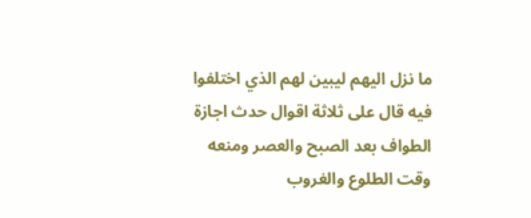ما نزل اليهم ليبين لهم الذي اختلفوا فيه قال على ثلاثة اقوال حدث اجازة الطواف بعد الصبح والعصر ومنعه وقت الطلوع والغروب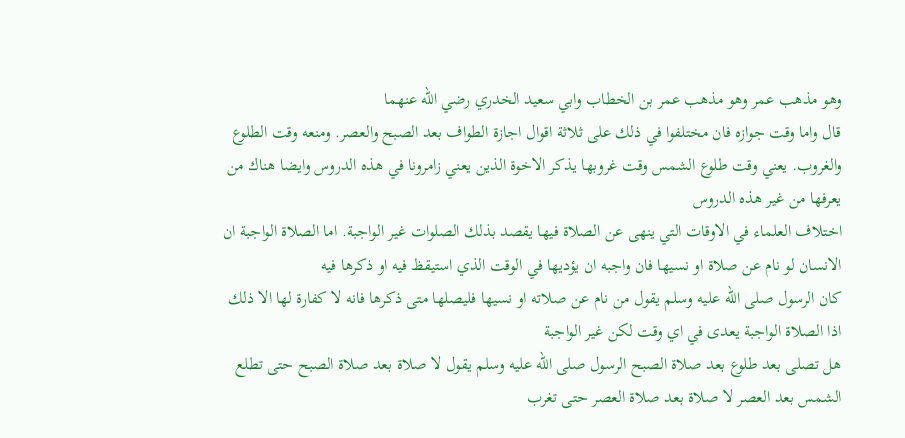وهو مذهب عمر وهو مذهب عمر بن الخطاب وابي سعيد الخدري رضي الله عنهما
قال واما وقت جوازه فان مختلفوا في ذلك على ثلاثة اقوال اجازة الطواف بعد الصبح والعصر. ومنعه وقت الطلوع والغروب. يعني وقت طلوع الشمس وقت غروبها يذكر الاخوة الذين يعني زامرونا في هذه الدروس وايضا هناك من يعرفها من غير هذه الدروس
اختلاف العلماء في الاوقات التي ينهى عن الصلاة فيها يقصد بذلك الصلوات غير الواجبة. اما الصلاة الواجبة ان الانسان لو نام عن صلاة او نسيها فان واجبه ان يؤديها في الوقت الذي استيقظ فيه او ذكرها فيه
كان الرسول صلى الله عليه وسلم يقول من نام عن صلاته او نسيها فليصلها متى ذكرها فانه لا كفارة لها الا ذلك اذا الصلاة الواجبة يعدى في اي وقت لكن غير الواجبة
هل تصلى بعد طلوع بعد صلاة الصبح الرسول صلى الله عليه وسلم يقول لا صلاة بعد صلاة الصبح حتى تطلع الشمس بعد العصر لا صلاة بعد صلاة العصر حتى تغرب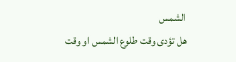الشمس
هل تؤدى وقت طلوع الشمس او وقت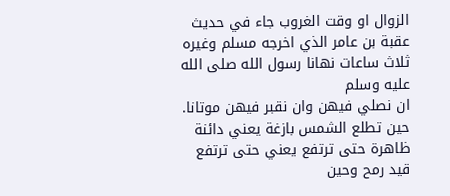الزوال او وقت الغروب جاء في حديث عقبة بن عامر الذي اخرجه مسلم وغيره ثلاث ساعات نهانا رسول الله صلى الله عليه وسلم
ان نصلي فيهن وان نقبر فيهن موتانا. حين تطلع الشمس بازغة يعني دائنة ظاهرة حتى ترتفع يعني حتى ترتفع قيد رمح وحين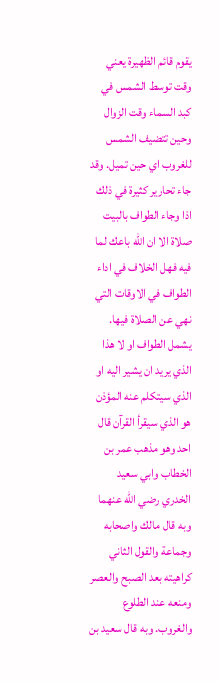يقوم قائم الظهيرة يعني وقت توسط الشمس في كبد السماء وقت الزوال
وحين تتضيف الشمس للغروب اي حين تميل. وقد جاء تحارير كثيرة في ذلك اذا وجاء الطواف بالبيت صلاة الا ان الله باعك لما فيه فهل الخلاف في اداء الطواف في الاوقات التي نهي عن الصلاة فيها. يشمل الطواف او لا هذا الذي يريد ان يشير اليه او الذي سيتكلم عنه المؤذن
هو الذي سيقرأ القرآن قال احد وهو مذهب عمر بن الخطاب وابي سعيد الخدري رضي الله عنهما وبه قال مالك واصحابه وجماعة والقول الثاني كراهيته بعد الصبح والعصر ومنعه عند الطلوع والغروب. وبه قال سعيد بن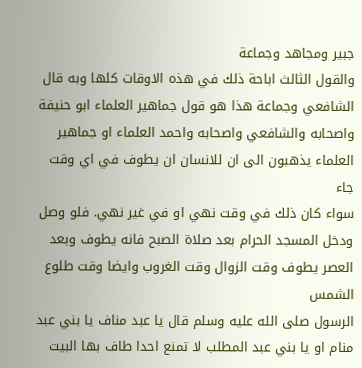جبير ومجاهد وجماعة
والقول الثالث اباحة ذلك في هذه الاوقات كلها وبه قال الشافعي وجماعة هذا هو قول جماهير العلماء ابو حنيفة واصحابه والشافعي واصحابه واحمد العلماء او جماهير العلماء يذهبون الى ان للانسان ان يطوف في اي وقت جاء
سواء كان ذلك في وقت نهي او في غير نهي. فلو وصل ودخل المسجد الحرام بعد صلاة الصبح فانه يطوف وبعد العصر يطوف وقت الزوال وقت الغروب وايضا وقت طلوع الشمس
الرسول صلى الله عليه وسلم قال يا عبد مناف يا بني عبد منام او يا بني عبد المطلب لا تمنع احدا طاف بها البيت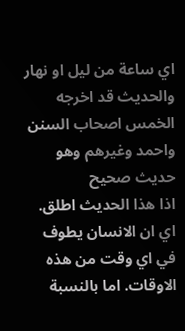اي ساعة من ليل او نهار والحديث قد اخرجه الخمس اصحاب السنن واحمد وغيرهم وهو حديث صحيح
اذا هذا الحديث اطلق. اي ان الانسان يطوف في اي وقت من هذه الاوقات. اما بالنسبة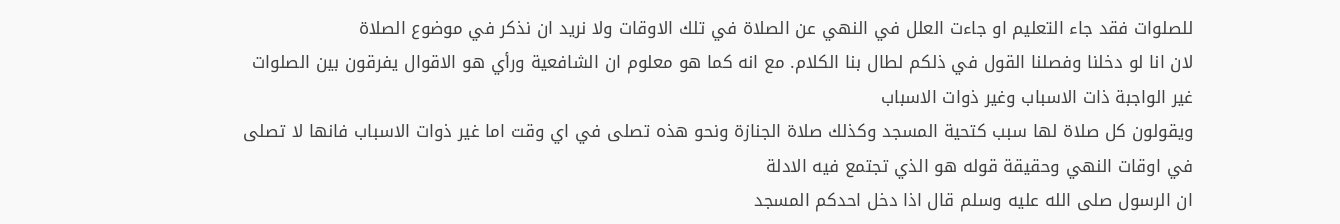للصلوات فقد جاء التعليم او جاءت العلل في النهي عن الصلاة في تلك الاوقات ولا نريد ان نذكر في موضوع الصلاة
لان انا لو دخلنا وفصلنا القول في ذلكم لطال بنا الكلام. مع انه كما هو معلوم ان الشافعية ورأي هو الاقوال يفرقون بين الصلوات غير الواجبة ذات الاسباب وغير ذوات الاسباب
ويقولون كل صلاة لها سبب كتحية المسجد وكذلك صلاة الجنازة ونحو هذه تصلى في اي وقت اما غير ذوات الاسباب فانها لا تصلى في اوقات النهي وحقيقة قوله هو الذي تجتمع فيه الادلة
ان الرسول صلى الله عليه وسلم قال اذا دخل احدكم المسجد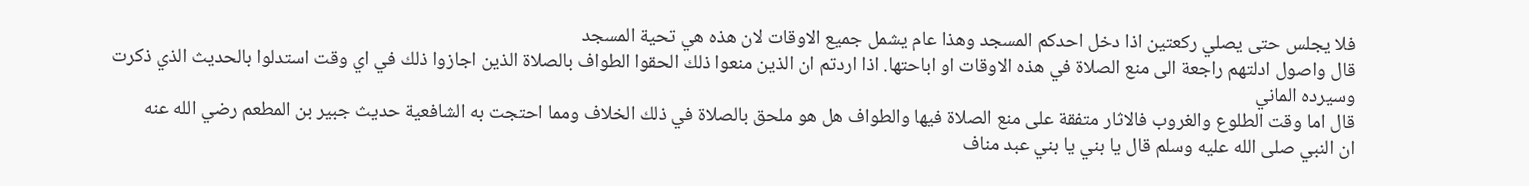فلا يجلس حتى يصلي ركعتين اذا دخل احدكم المسجد وهذا عام يشمل جميع الاوقات لان هذه هي تحية المسجد
قال واصول ادلتهم راجعة الى منع الصلاة في هذه الاوقات او اباحتها. اذا اردتم ان الذين منعوا ذلك الحقوا الطواف بالصلاة الذين اجازوا ذلك في اي وقت استدلوا بالحديث الذي ذكرت وسيرده الماني
قال اما وقت الطلوع والغروب فالاثار متفقة على منع الصلاة فيها والطواف هل هو ملحق بالصلاة في ذلك الخلاف ومما احتجت به الشافعية حديث جبير بن المطعم رضي الله عنه
ان النبي صلى الله عليه وسلم قال يا بني يا بني عبد مناف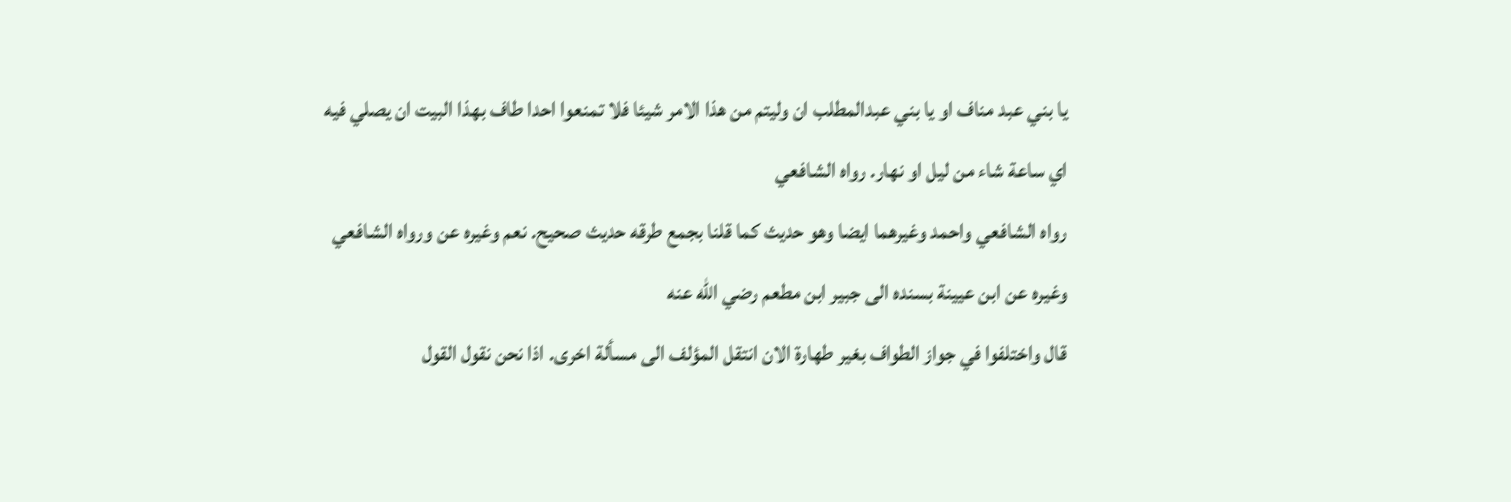يا بني عبد مناف او يا بني عبدالمطلب ان وليتم من هذا الامر شيئا فلا تمنعوا احدا طاف بهذا البيت ان يصلي فيه اي ساعة شاء من ليل او نهار. رواه الشافعي
رواه الشافعي واحمد وغيرهما ايضا وهو حديث كما قلنا بجمع طرقه حديث صحيح. نعم وغيره عن ورواه الشافعي وغيره عن ابن عيينة بسنده الى جبير ابن مطعم رضي الله عنه
قال واختلفوا في جواز الطواف بغير طهارة الان انتقل المؤلف الى مسألة اخرى. اذا نحن نقول القول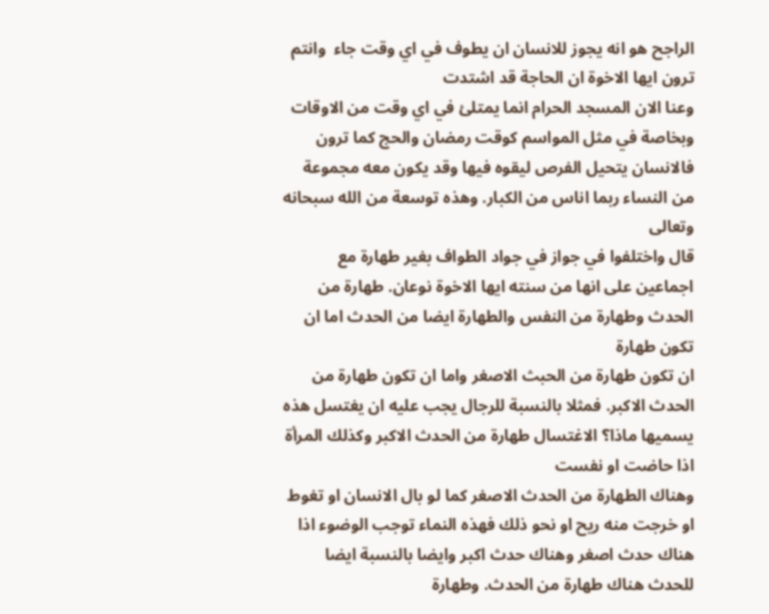الراجح هو انه يجوز للانسان ان يطوف في اي وقت جاء  وانتم ترون ايها الاخوة ان الحاجة قد اشتدت
وعنا الان المسجد الحرام انما يمتلئ في اي وقت من الاوقات وبخاصة في مثل المواسم كوقت رمضان والحج كما ترون فالانسان يتحيل الفرص ليقوه فيها وقد يكون معه مجموعة من النساء ربما اناس من الكبار. وهذه توسعة من الله سبحانه وتعالى
قال واختلفوا في جواز في جواد الطواف بغير طهارة مع اجماعين على انها من سنته ايها الاخوة نوعان. طهارة من الحدث وطهارة من النفس والطهارة ايضا من الحدث اما ان تكون طهارة
ان تكون طهارة من الحبث الاصغر واما ان تكون طهارة من الحدث الاكبر. فمثلا بالنسبة للرجال يجب عليه ان يغتسل هذه يسميها ماذا؟ الاغتسال طهارة من الحدث الاكبر وكذلك المرأة اذا حاضت او نفست
وهناك الطهارة من الحدث الاصغر كما لو بال الانسان او تغوط او خرجت منه ريح او نحو ذلك فهذه النماء توجب الوضوء اذا هناك حدث اصغر وهناك حدث اكبر وايضا بالنسبة ايضا للحدث هناك طهارة من الحدث. وطهارة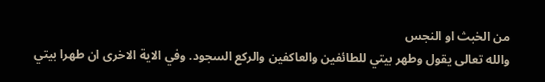من الخبث او النجس
والله تعالى يقول وطهر بيتي للطائفين والعاكفين والركع السجود. وفي الاية الاخرى ان طهرا بيتي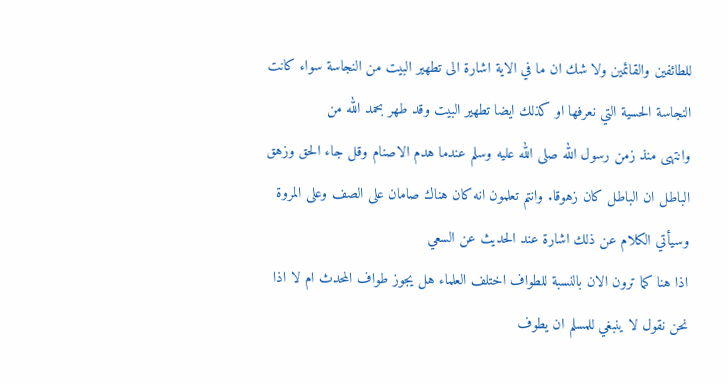للطائفين والقائمين ولا شك ان ما في الاية اشارة الى تطهير البيت من النجاسة سواء كانت النجاسة الحسية التي نعرفها او كذلك ايضا تطهير البيت وقد طهر بحمد الله من
وانتهى منذ زمن رسول الله صلى الله عليه وسلم عندما هدم الاصنام وقل جاء الحق وزهق الباطل ان الباطل كان زهوقا. وانتم تعلمون انه كان هناك صامان على الصف وعلى المروة وسيأتي الكلام عن ذلك اشارة عند الحديث عن السعي
اذا هنا كما ترون الان بالنسبة للطواف اختلف العلماء هل يجوز طواف المحدث ام لا اذا نحن نقول لا ينبغي للمسلم ان يطوف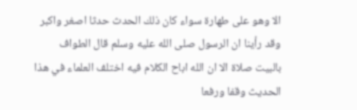الا وهو على طهارة سواء كان ذلك الحدث حدثا اصغر واكبر
وقد رأينا ان الرسول صلى الله عليه وسلم قال الطواف بالبيت صلاة الا ان الله اباح الكلام فيه اختلف العلماء في هذا الحديث وقفا ورفعا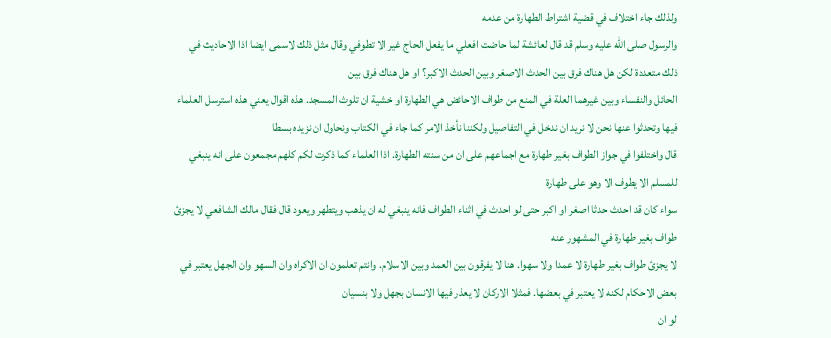ولذلك جاء اختلاف في قضية اشتراط الطهارة من عدمه
والرسول صلى الله عليه وسلم قد قال لعائشة لما حاضت افعلي ما يفعل الحاج غير الا تطوفي وقال مثل ذلك لاسمى ايضا اذا الاحاديث في ذلك متعددة لكن هل هناك فرق بين الحدث الاصغر وبين الحدث الاكبر؟ او هل هناك فرق بين
الحائل والنفساء وبين غيرهما العلة في المنع من طواف الاحائض هي الطهارة او خشية ان تلوث المسجد. هذه اقوال يعني هذه استرسل العلماء فيها وتحدثوا عنها نحن لا نريد ان ندخل في التفاصيل ولكننا نأخذ الامر كما جاء في الكتاب ونحاول ان نزيده بسطا
قال واختلفوا في جواز الطواف بغير طهارة مع اجماعهم على ان من سنته الطهارة. اذا العلماء كما ذكرت لكم كلهم مجمعون على انه ينبغي للمسلم الا يطوف الا وهو على طهارة
سواء كان قد احدث حدثا اصغر او اكبر حتى لو احدث في اثناء الطواف فانه ينبغي له ان يذهب ويتطهر ويعود قال فقال مالك الشافعي لا يجزئ طواف بغير طهارة في المشهور عنه
لا يجزئ طواف بغير طهارة لا عمدا ولا سهوا. هنا لا يفرقون بين العمد وبين الاسلام. وانتم تعلمون ان الاكراه وان السهو وان الجهل يعتبر في بعض الاحكام لكنه لا يعتبر في بعضها. فمثلا الاركان لا يعذر فيها الانسان بجهل ولا بنسيان
لو ان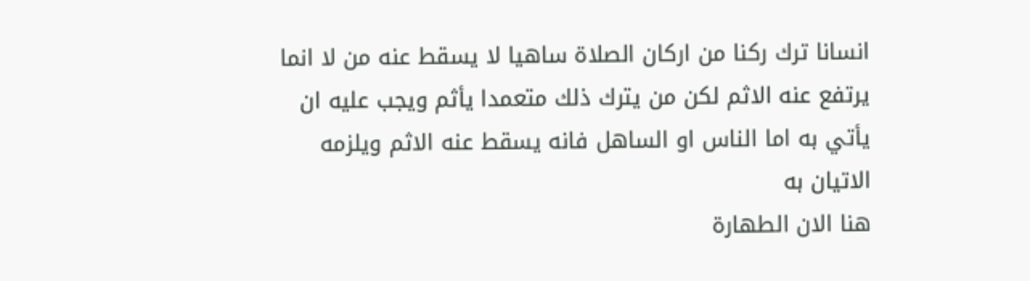انسانا ترك ركنا من اركان الصلاة ساهيا لا يسقط عنه من لا انما يرتفع عنه الاثم لكن من يترك ذلك متعمدا يأثم ويجب عليه ان يأتي به اما الناس او الساهل فانه يسقط عنه الاثم ويلزمه الاتيان به
هنا الان الطهارة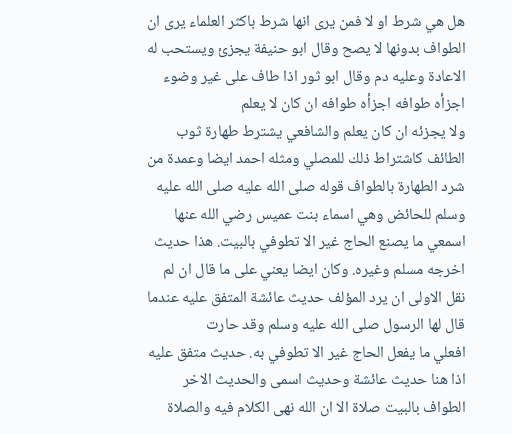هل هي شرط او لا فمن يرى انها شرط باكثر العلماء يرى ان الطواف بدونها لا يصح وقال ابو حنيفة يجزئ ويستحب له الاعادة وعليه دم وقال ابو ثور اذا طاف على غير وضوء اجزأه طوافه اجزأه طوافه ان كان لا يعلم
ولا يجزئه ان كان يعلم والشافعي يشترط طهارة ثوب الطائف كاشتراط ذلك للمصلي ومثله احمد ايضا وعمدة من شرد الطهارة بالطواف قوله صلى الله عليه صلى الله عليه وسلم للحائض وهي اسماء بنت عميس رضي الله عنها
اسمعي ما يصنع الحاج غير الا تطوفي بالبيت. هذا حديث اخرجه مسلم وغيره. وكان ايضا يعني على ما قال ان لم نقل الاولى ان يرد المؤلف حديث عائشة المتفق عليه عندما قال لها الرسول صلى الله عليه وسلم وقد حارت
افعلي ما يفعل الحاج غير الا تطوفي به. حديث متفق عليه اذا هنا حديث عائشة وحديث اسمى والحديث الاخر الطواف بالبيت صلاة الا ان الله نهى الكلام فيه والصلاة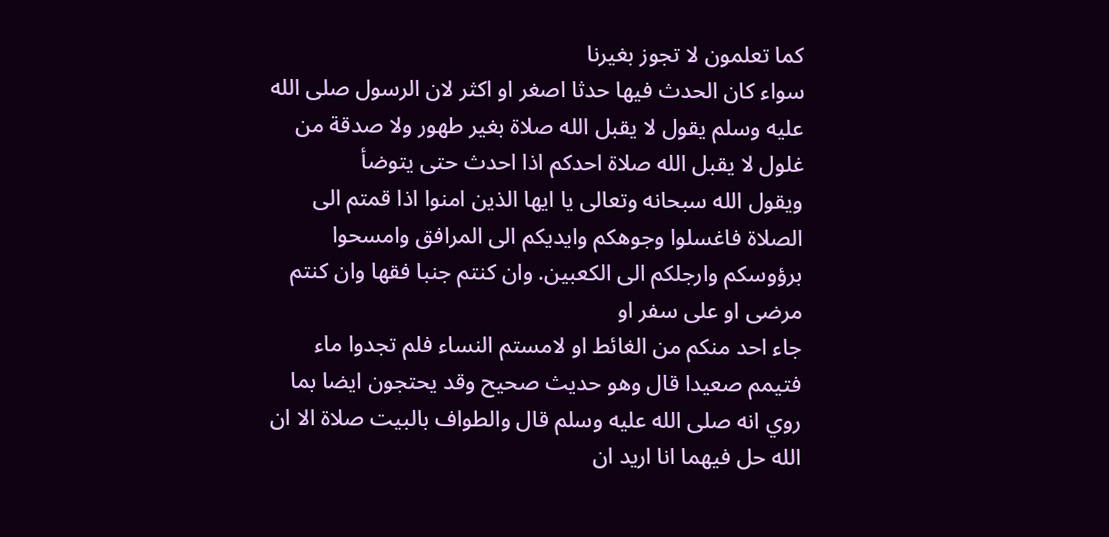كما تعلمون لا تجوز بغيرنا
سواء كان الحدث فيها حدثا اصغر او اكثر لان الرسول صلى الله عليه وسلم يقول لا يقبل الله صلاة بغير طهور ولا صدقة من غلول لا يقبل الله صلاة احدكم اذا احدث حتى يتوضأ
ويقول الله سبحانه وتعالى يا ايها الذين امنوا اذا قمتم الى الصلاة فاغسلوا وجوهكم وايديكم الى المرافق وامسحوا برؤوسكم وارجلكم الى الكعبين. وان كنتم جنبا فقها وان كنتم مرضى او على سفر او
جاء احد منكم من الغائط او لامستم النساء فلم تجدوا ماء فتيمم صعيدا قال وهو حديث صحيح وقد يحتجون ايضا بما روي انه صلى الله عليه وسلم قال والطواف بالبيت صلاة الا ان الله حل فيهما انا اريد ان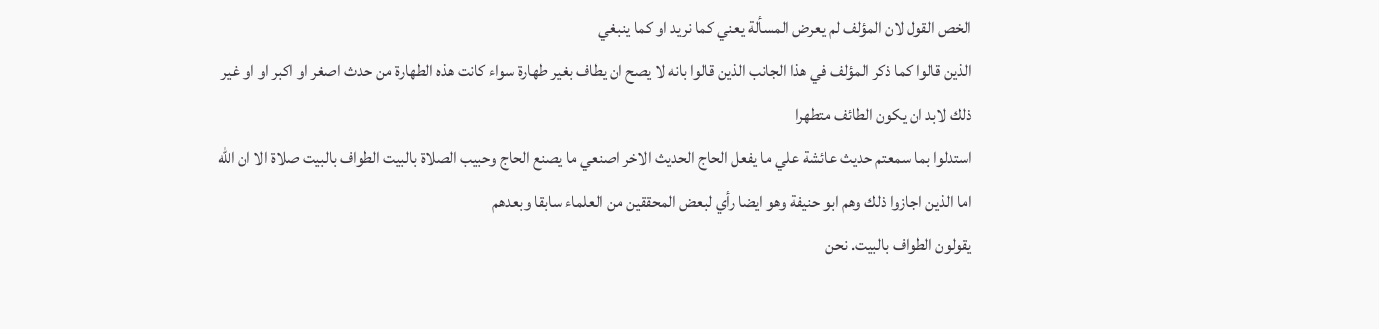الخص القول لان المؤلف لم يعرض المسألة يعني كما نريد او كما ينبغي
الذين قالوا كما ذكر المؤلف في هذا الجانب الذين قالوا بانه لا يصح ان يطاف بغير طهارة سواء كانت هذه الطهارة من حدث اصغر او اكبر او او غير ذلك لابد ان يكون الطائف متطهرا
استدلوا بما سمعتم حديث عائشة علي ما يفعل الحاج الحديث الاخر اصنعي ما يصنع الحاج وحبيب الصلاة بالبيت الطواف بالبيت صلاة الا ان الله اما الذين اجازوا ذلك وهم ابو حنيفة وهو ايضا رأي لبعض المحققين من العلماء سابقا وبعدهم
يقولون الطواف بالبيت. نحن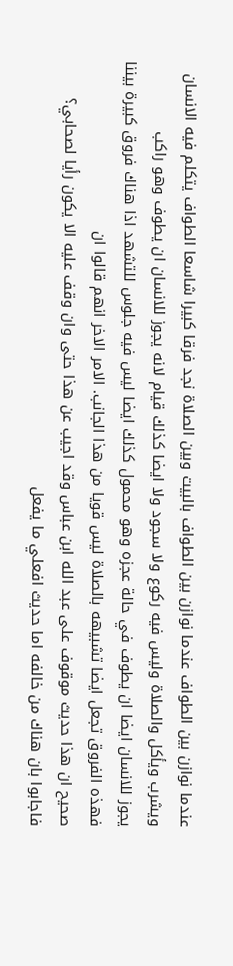عندما نوازن بين الطواف عندما نوازن بين الطواف بالبيت وبين الصلاة نجد فرقا كبيرا شاسعا الطواف يتكلم فيه الانسان ويشرب ويأكل والصلاة وليس فيه ركوع ولا سجود ولا ايضا كذلك قيام لانه يجوز للانسان ان يطوف وهو راكب
يجوز للانسان ايضا ان يطوف في حالة عجزه وهو محمول كذلك ايضا ليس فيه جلوس للتشهد اذا هناك فروق كبيرة بيننا فهذه الفروق تجعل ايضا تشبيهه بالصلاة ليس قويا من هذا الجانب. الامر الاخر انهم قالوا ان
صحيح ان هذا حديث موقوف على عبد الله ابن عباس وقد اجيب عن هذا حتى وان وقف عليه الا يكون رأيا لصحابي؟ فاجابوا بان هناك من خالفه اما حديث افعلي ما يفعل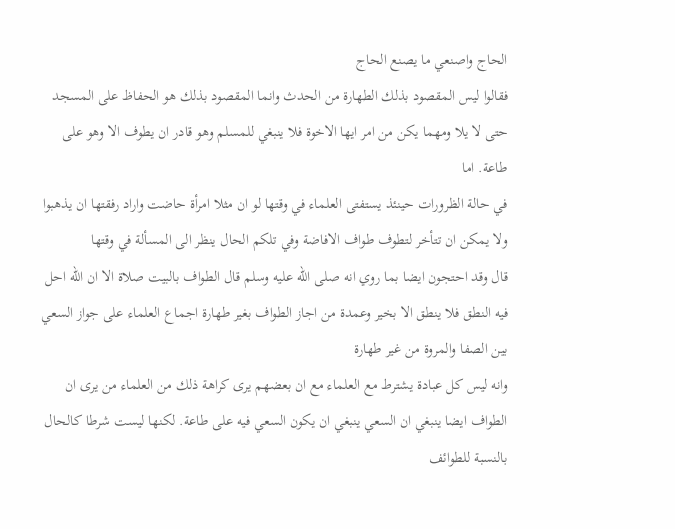الحاج واصنعي ما يصنع الحاج
فقالوا ليس المقصود بذلك الطهارة من الحدث وانما المقصود بذلك هو الحفاظ على المسجد حتى لا يلا ومهما يكن من امر ايها الاخوة فلا ينبغي للمسلم وهو قادر ان يطوف الا وهو على طاعة. اما
في حالة الظرورات حينئذ يستفتى العلماء في وقتها لو ان مثلا امرأة حاضت واراد رفقتها ان يذهبوا ولا يمكن ان تتأخر لتطوف طواف الافاضة وفي تلكم الحال ينظر الى المسألة في وقتها
قال وقد احتجون ايضا بما روي انه صلى الله عليه وسلم قال الطواف بالبيت صلاة الا ان الله احل فيه النطق فلا ينطق الا بخير وعمدة من اجاز الطواف بغير طهارة اجماع العلماء على جواز السعي بين الصفا والمروة من غير طهارة
وانه ليس كل عبادة يشترط مع العلماء مع ان بعضهم يرى كراهة ذلك من العلماء من يرى ان الطواف ايضا ينبغي ان السعي ينبغي ان يكون السعي فيه على طاعة. لكنها ليست شرطا كالحال بالنسبة للطوائف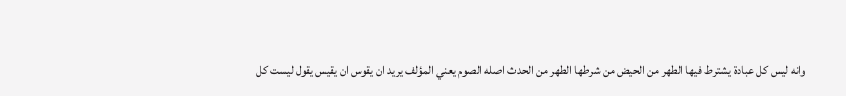وانه ليس كل عبادة يشترط فيها الطهر من الحيض من شرطها الطهر من الحدث اصله الصوم يعني المؤلف يريد ان يقوس ان يقيس يقول ليست كل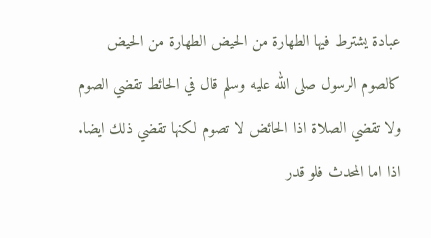عبادة يشترط فيها الطهارة من الحيض الطهارة من الحيض
كالصوم الرسول صلى الله عليه وسلم قال في الحائط تقضي الصوم ولا تقضي الصلاة اذا الحائض لا تصوم لكنها تقضي ذلك ايضا. اذا اما المحدث فلو قدر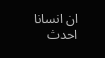ان انسانا احدث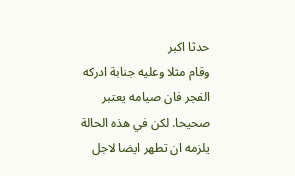حدثا اكبر
وقام مثلا وعليه جنابة ادركه الفجر فان صيامه يعتبر صحيحا. لكن في هذه الحالة يلزمه ان تطهر ايضا لاجل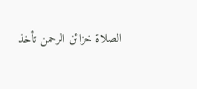الصلاة خزائن الرحمن تأخذ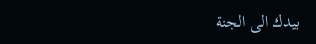بيدك الى الجنة